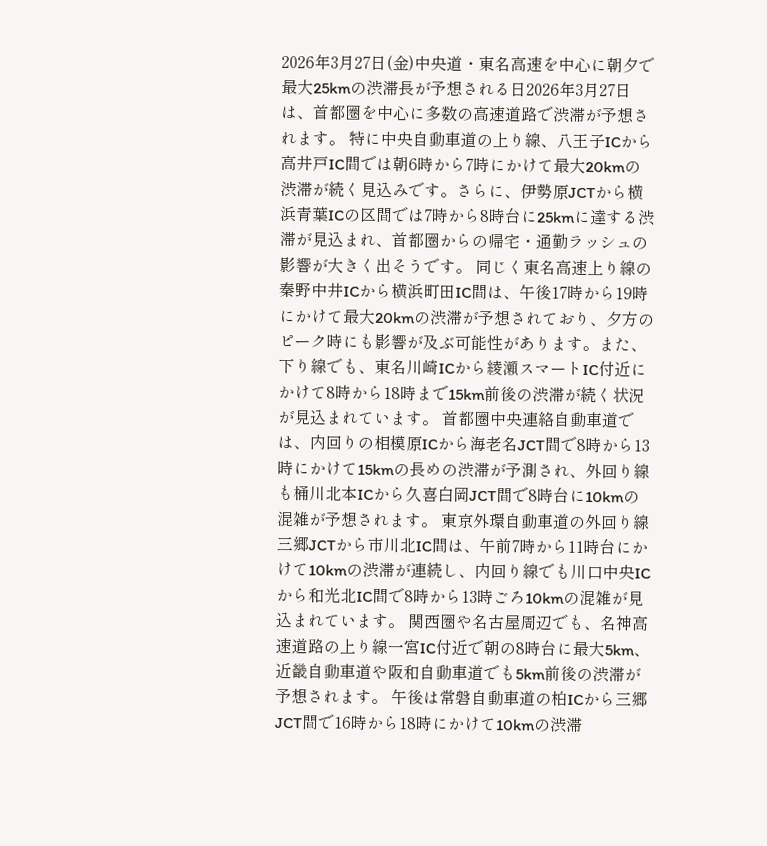2026年3月27日(金)中央道・東名高速を中心に朝夕で最大25kmの渋滞長が予想される日2026年3月27日は、首都圏を中心に多数の高速道路で渋滞が予想されます。 特に中央自動車道の上り線、八王子ICから高井戸IC間では朝6時から7時にかけて最大20kmの渋滞が続く見込みです。さらに、伊勢原JCTから横浜青葉ICの区間では7時から8時台に25kmに達する渋滞が見込まれ、首都圏からの帰宅・通勤ラッシュの影響が大きく出そうです。 同じく東名高速上り線の秦野中井ICから横浜町田IC間は、午後17時から19時にかけて最大20kmの渋滞が予想されており、夕方のピーク時にも影響が及ぶ可能性があります。また、下り線でも、東名川崎ICから綾瀬スマートIC付近にかけて8時から18時まで15km前後の渋滞が続く状況が見込まれています。 首都圏中央連絡自動車道では、内回りの相模原ICから海老名JCT間で8時から13時にかけて15kmの長めの渋滞が予測され、外回り線も桶川北本ICから久喜白岡JCT間で8時台に10kmの混雑が予想されます。 東京外環自動車道の外回り線三郷JCTから市川北IC間は、午前7時から11時台にかけて10kmの渋滞が連続し、内回り線でも川口中央ICから和光北IC間で8時から13時ごろ10kmの混雑が見込まれています。 関西圏や名古屋周辺でも、名神高速道路の上り線一宮IC付近で朝の8時台に最大5km、近畿自動車道や阪和自動車道でも5km前後の渋滞が予想されます。 午後は常磐自動車道の柏ICから三郷JCT間で16時から18時にかけて10kmの渋滞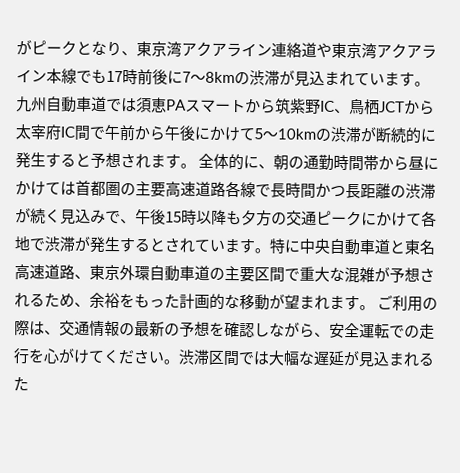がピークとなり、東京湾アクアライン連絡道や東京湾アクアライン本線でも17時前後に7〜8kmの渋滞が見込まれています。 九州自動車道では須恵PAスマートから筑紫野IC、鳥栖JCTから太宰府IC間で午前から午後にかけて5〜10kmの渋滞が断続的に発生すると予想されます。 全体的に、朝の通勤時間帯から昼にかけては首都圏の主要高速道路各線で長時間かつ長距離の渋滞が続く見込みで、午後15時以降も夕方の交通ピークにかけて各地で渋滞が発生するとされています。特に中央自動車道と東名高速道路、東京外環自動車道の主要区間で重大な混雑が予想されるため、余裕をもった計画的な移動が望まれます。 ご利用の際は、交通情報の最新の予想を確認しながら、安全運転での走行を心がけてください。渋滞区間では大幅な遅延が見込まれるた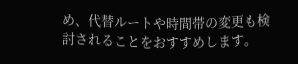め、代替ルートや時間帯の変更も検討されることをおすすめします。